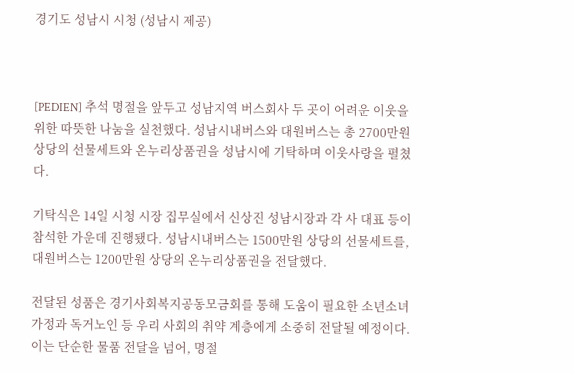경기도 성남시 시청 (성남시 제공)



[PEDIEN] 추석 명절을 앞두고 성남지역 버스회사 두 곳이 어려운 이웃을 위한 따뜻한 나눔을 실천했다. 성남시내버스와 대원버스는 총 2700만원 상당의 선물세트와 온누리상품권을 성남시에 기탁하며 이웃사랑을 펼쳤다.

기탁식은 14일 시청 시장 집무실에서 신상진 성남시장과 각 사 대표 등이 참석한 가운데 진행됐다. 성남시내버스는 1500만원 상당의 선물세트를, 대원버스는 1200만원 상당의 온누리상품권을 전달했다.

전달된 성품은 경기사회복지공동모금회를 통해 도움이 필요한 소년소녀가정과 독거노인 등 우리 사회의 취약 계층에게 소중히 전달될 예정이다. 이는 단순한 물품 전달을 넘어, 명절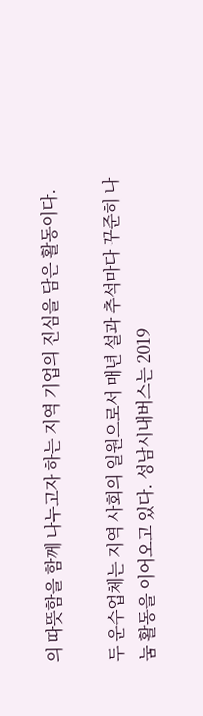의 따뜻함을 함께 나누고자 하는 지역 기업의 진심을 담은 활동이다.

두 운수업체는 지역 사회의 일원으로서 매년 설과 추석마다 꾸준히 나눔 활동을 이어오고 있다. 성남시내버스는 2019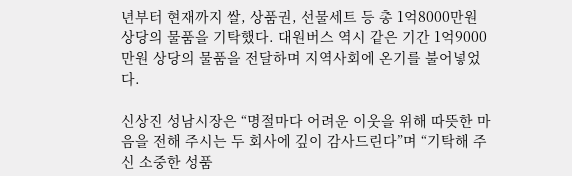년부터 현재까지 쌀, 상품권, 선물세트 등 총 1억8000만원 상당의 물품을 기탁했다. 대원버스 역시 같은 기간 1억9000만원 상당의 물품을 전달하며 지역사회에 온기를 불어넣었다.

신상진 성남시장은 “명절마다 어려운 이웃을 위해 따뜻한 마음을 전해 주시는 두 회사에 깊이 감사드린다”며 “기탁해 주신 소중한 성품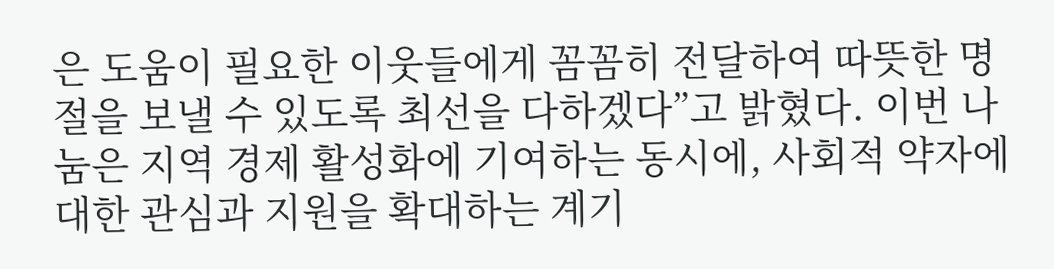은 도움이 필요한 이웃들에게 꼼꼼히 전달하여 따뜻한 명절을 보낼 수 있도록 최선을 다하겠다”고 밝혔다. 이번 나눔은 지역 경제 활성화에 기여하는 동시에, 사회적 약자에 대한 관심과 지원을 확대하는 계기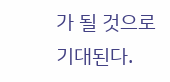가 될 것으로 기대된다.